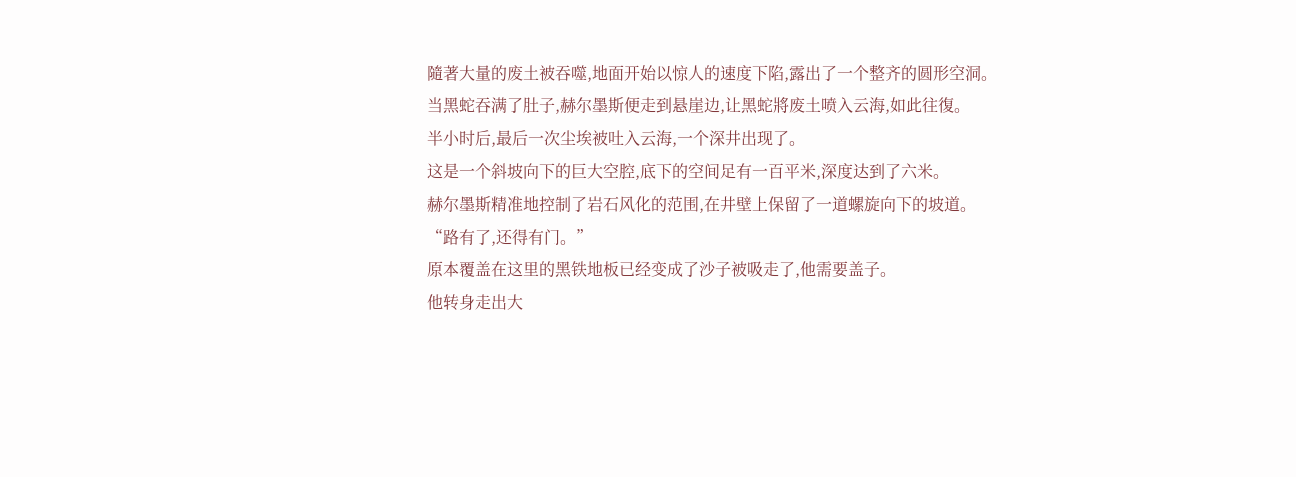隨著大量的废土被吞噬,地面开始以惊人的速度下陷,露出了一个整齐的圆形空洞。
当黑蛇吞满了肚子,赫尔墨斯便走到悬崖边,让黑蛇將废土喷入云海,如此往復。
半小时后,最后一次尘埃被吐入云海,一个深井出现了。
这是一个斜坡向下的巨大空腔,底下的空间足有一百平米,深度达到了六米。
赫尔墨斯精准地控制了岩石风化的范围,在井壁上保留了一道螺旋向下的坡道。
“路有了,还得有门。”
原本覆盖在这里的黑铁地板已经变成了沙子被吸走了,他需要盖子。
他转身走出大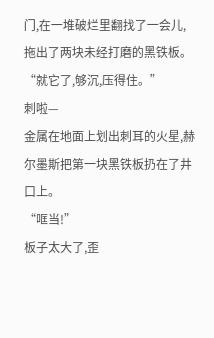门,在一堆破烂里翻找了一会儿,拖出了两块未经打磨的黑铁板。
“就它了,够沉,压得住。”
刺啦—
金属在地面上划出刺耳的火星,赫尔墨斯把第一块黑铁板扔在了井口上。
“哐当!”
板子太大了,歪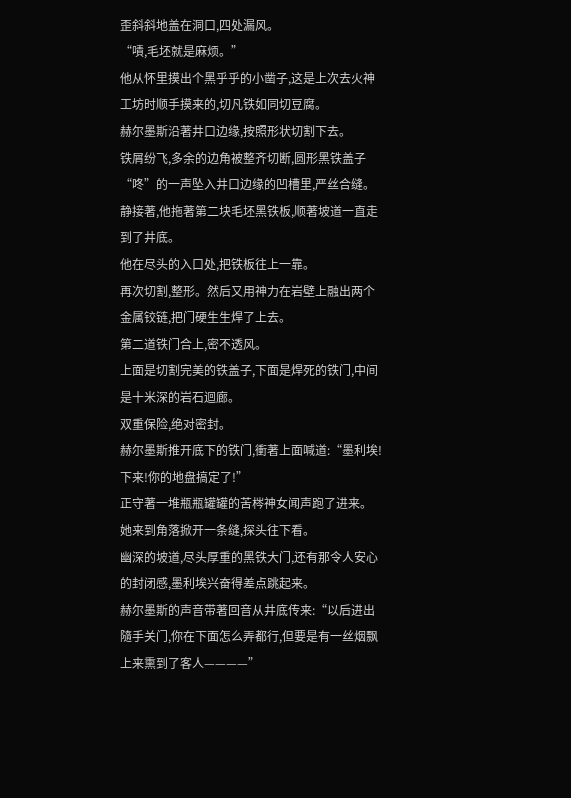歪斜斜地盖在洞口,四处漏风。
“嘖,毛坯就是麻烦。”
他从怀里摸出个黑乎乎的小凿子,这是上次去火神工坊时顺手摸来的,切凡铁如同切豆腐。
赫尔墨斯沿著井口边缘,按照形状切割下去。
铁屑纷飞,多余的边角被整齐切断,圆形黑铁盖子“咚”的一声坠入井口边缘的凹槽里,严丝合缝。
静接著,他拖著第二块毛坯黑铁板,顺著坡道一直走到了井底。
他在尽头的入口处,把铁板往上一靠。
再次切割,整形。然后又用神力在岩壁上融出两个金属铰链,把门硬生生焊了上去。
第二道铁门合上,密不透风。
上面是切割完美的铁盖子,下面是焊死的铁门,中间是十米深的岩石迴廊。
双重保险,绝对密封。
赫尔墨斯推开底下的铁门,衝著上面喊道:“墨利埃!下来!你的地盘搞定了!”
正守著一堆瓶瓶罐罐的苦梣神女闻声跑了进来。
她来到角落掀开一条缝,探头往下看。
幽深的坡道,尽头厚重的黑铁大门,还有那令人安心的封闭感,墨利埃兴奋得差点跳起来。
赫尔墨斯的声音带著回音从井底传来:“以后进出隨手关门,你在下面怎么弄都行,但要是有一丝烟飘上来熏到了客人————”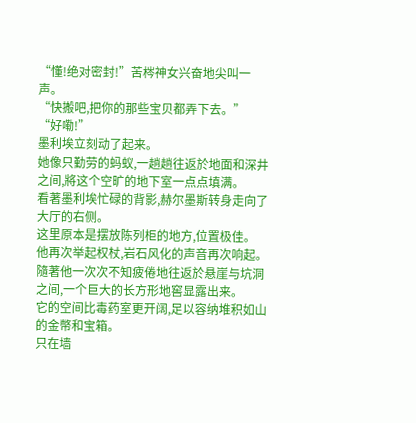“懂!绝对密封!”苦梣神女兴奋地尖叫一声。
“快搬吧,把你的那些宝贝都弄下去。”
“好嘞!”
墨利埃立刻动了起来。
她像只勤劳的蚂蚁,一趟趟往返於地面和深井之间,將这个空旷的地下室一点点填满。
看著墨利埃忙碌的背影,赫尔墨斯转身走向了大厅的右侧。
这里原本是摆放陈列柜的地方,位置极佳。
他再次举起权杖,岩石风化的声音再次响起。
隨著他一次次不知疲倦地往返於悬崖与坑洞之间,一个巨大的长方形地窖显露出来。
它的空间比毒药室更开阔,足以容纳堆积如山的金幣和宝箱。
只在墙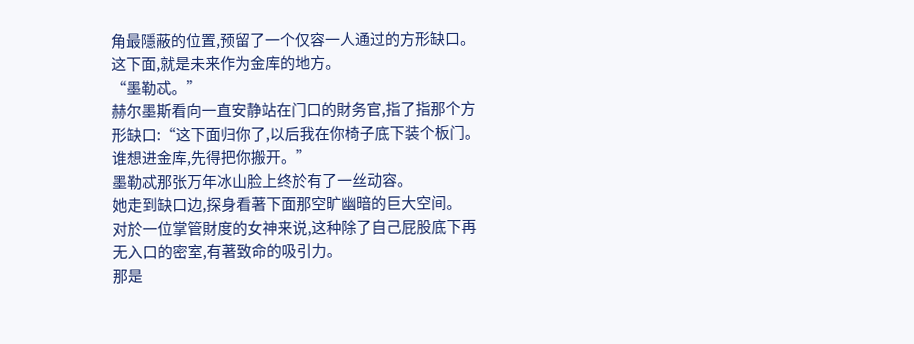角最隱蔽的位置,预留了一个仅容一人通过的方形缺口。
这下面,就是未来作为金库的地方。
“墨勒忒。”
赫尔墨斯看向一直安静站在门口的財务官,指了指那个方形缺口:“这下面归你了,以后我在你椅子底下装个板门。谁想进金库,先得把你搬开。”
墨勒忒那张万年冰山脸上终於有了一丝动容。
她走到缺口边,探身看著下面那空旷幽暗的巨大空间。
对於一位掌管財度的女神来说,这种除了自己屁股底下再无入口的密室,有著致命的吸引力。
那是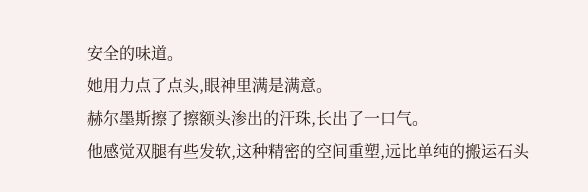安全的味道。
她用力点了点头,眼神里满是满意。
赫尔墨斯擦了擦额头渗出的汗珠,长出了一口气。
他感觉双腿有些发软,这种精密的空间重塑,远比单纯的搬运石头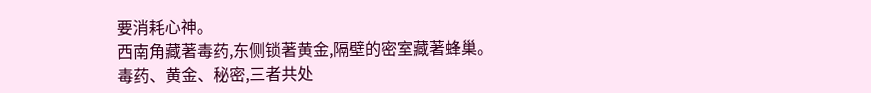要消耗心神。
西南角藏著毒药,东侧锁著黄金,隔壁的密室藏著蜂巢。
毒药、黄金、秘密,三者共处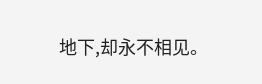地下,却永不相见。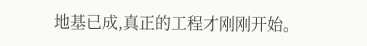地基已成,真正的工程才刚刚开始。